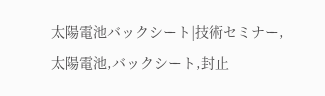太陽電池バックシート|技術セミナー,太陽電池,バックシート,封止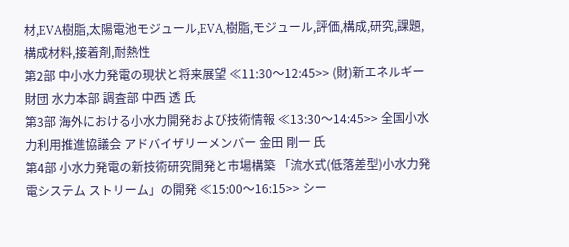材,EVA樹脂,太陽電池モジュール,EVA,樹脂,モジュール,評価,構成,研究,課題,構成材料,接着剤,耐熱性
第2部 中小水力発電の現状と将来展望 ≪11:30〜12:45>> (財)新エネルギー財団 水力本部 調査部 中西 透 氏
第3部 海外における小水力開発および技術情報 ≪13:30〜14:45>> 全国小水力利用推進協議会 アドバイザリーメンバー 金田 剛一 氏
第4部 小水力発電の新技術研究開発と市場構築 「流水式(低落差型)小水力発電システム ストリーム」の開発 ≪15:00〜16:15>> シー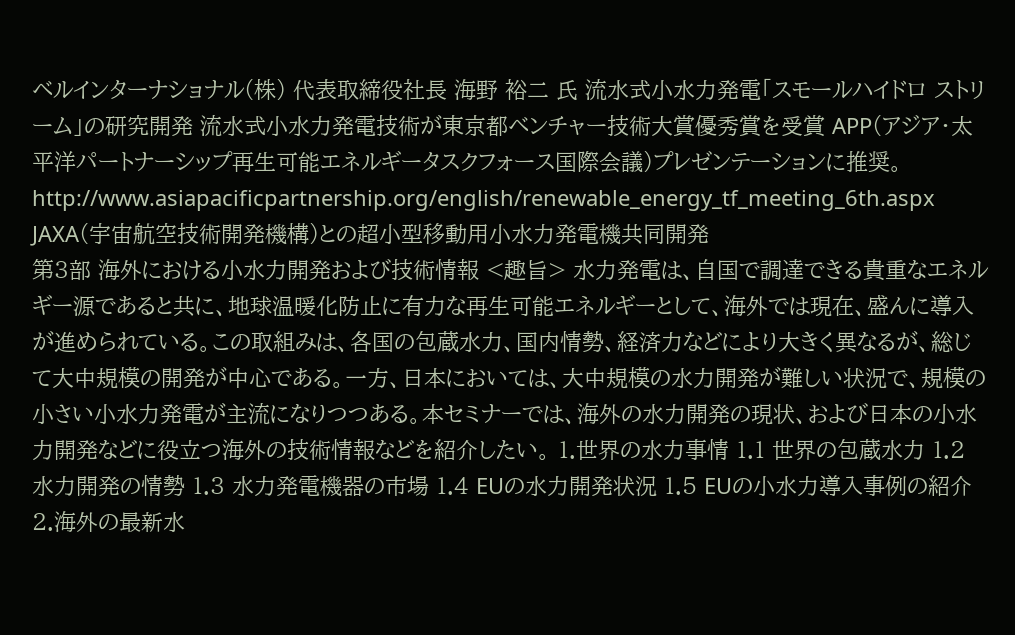ベルインターナショナル(株) 代表取締役社長 海野 裕二 氏 流水式小水力発電「スモールハイドロ ストリーム」の研究開発 流水式小水力発電技術が東京都ベンチャー技術大賞優秀賞を受賞 APP(アジア・太平洋パートナーシップ再生可能エネルギータスクフォース国際会議)プレゼンテーションに推奨。 http://www.asiapacificpartnership.org/english/renewable_energy_tf_meeting_6th.aspx JAXA(宇宙航空技術開発機構)との超小型移動用小水力発電機共同開発
第3部 海外における小水力開発および技術情報 <趣旨> 水力発電は、自国で調達できる貴重なエネルギー源であると共に、地球温暖化防止に有力な再生可能エネルギーとして、海外では現在、盛んに導入が進められている。この取組みは、各国の包蔵水力、国内情勢、経済力などにより大きく異なるが、総じて大中規模の開発が中心である。一方、日本においては、大中規模の水力開発が難しい状況で、規模の小さい小水力発電が主流になりつつある。本セミナーでは、海外の水力開発の現状、および日本の小水力開発などに役立つ海外の技術情報などを紹介したい。 1.世界の水力事情 1.1 世界の包蔵水力 1.2 水力開発の情勢 1.3 水力発電機器の市場 1.4 EUの水力開発状況 1.5 EUの小水力導入事例の紹介 2.海外の最新水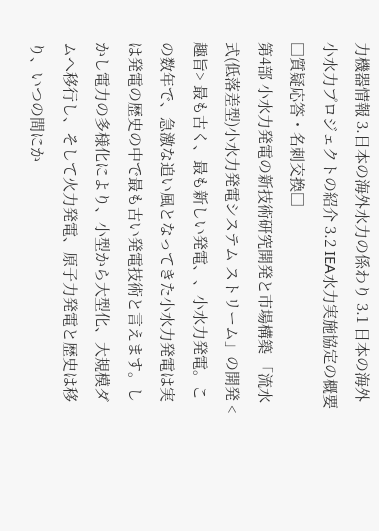力機器情報 3.日本の海外水力の係わり 3.1 日本の海外小水力プロジェクトの紹介 3.2 IEA水力実施協定の概要 □質疑応答・名刺交換□
第4部 小水力発電の新技術研究開発と市場構築 「流水式(低落差型)小水力発電システム ストリーム」の開発 <趣旨> 最も古く、最も新しい発電、、小水力発電。この数年で、急激な追い風となってきた小水力発電は実は発電の歴史の中で最も古い発電技術と言えます。しかし電力の多様化により、小型から大型化、大規模ダムへ移行し、そして火力発電、原子力発電と歴史は移り、いつの間にか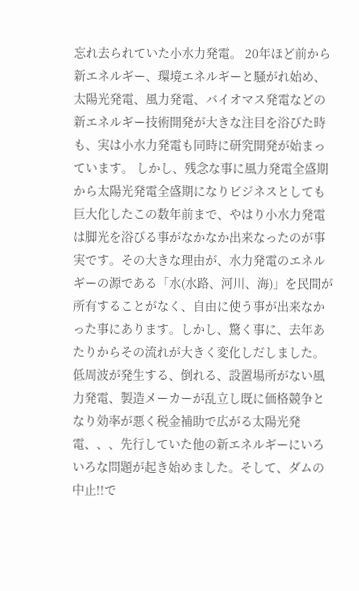忘れ去られていた小水力発電。 20年ほど前から新エネルギー、環境エネルギーと騒がれ始め、太陽光発電、風力発電、バイオマス発電などの新エネルギー技術開発が大きな注目を浴びた時も、実は小水力発電も同時に研究開発が始まっています。 しかし、残念な事に風力発電全盛期から太陽光発電全盛期になりビジネスとしても巨大化したこの数年前まで、やはり小水力発電は脚光を浴びる事がなかなか出来なったのが事実です。その大きな理由が、水力発電のエネルギーの源である「水(水路、河川、海)」を民間が所有することがなく、自由に使う事が出来なかった事にあります。しかし、驚く事に、去年あたりからその流れが大きく変化しだしました。 低周波が発生する、倒れる、設置場所がない風力発電、製造メーカーが乱立し既に価格競争となり効率が悪く税金補助で広がる太陽光発電、、、先行していた他の新エネルギーにいろいろな問題が起き始めました。そして、ダムの中止!!で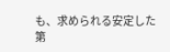も、求められる安定した第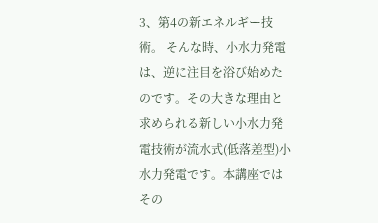3、第4の新エネルギー技術。 そんな時、小水力発電は、逆に注目を浴び始めたのです。その大きな理由と求められる新しい小水力発電技術が流水式(低落差型)小水力発電です。本講座ではその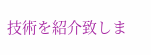技術を紹介致しま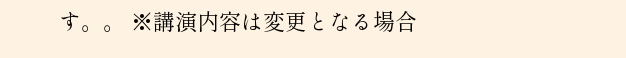す。。 ※講演内容は変更となる場合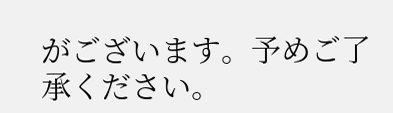がございます。予めご了承ください。